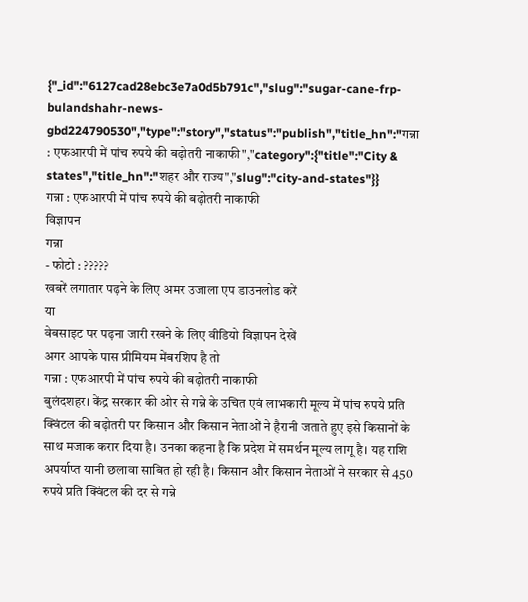{"_id":"6127cad28ebc3e7a0d5b791c","slug":"sugar-cane-frp-bulandshahr-news-gbd224790530","type":"story","status":"publish","title_hn":"गन्ना : एफआरपी में पांच रुपये की बढ़ोतरी नाकाफी","category":{"title":"City & states","title_hn":"शहर और राज्य","slug":"city-and-states"}}
गन्ना : एफआरपी में पांच रुपये की बढ़ोतरी नाकाफी
विज्ञापन
गन्ना
- फोटो : ?????
खबरें लगातार पढ़ने के लिए अमर उजाला एप डाउनलोड करें
या
वेबसाइट पर पढ़ना जारी रखने के लिए वीडियो विज्ञापन देखें
अगर आपके पास प्रीमियम मेंबरशिप है तो
गन्ना : एफआरपी में पांच रुपये की बढ़ोतरी नाकाफी
बुलंदशहर। केंद्र सरकार की ओर से गन्ने के उचित एवं लाभकारी मूल्य में पांच रुपये प्रति क्विंटल की बढ़ोतरी पर किसान और किसान नेताओं ने हैरानी जताते हुए इसे किसानों के साथ मजाक करार दिया है। उनका कहना है कि प्रदेश में समर्थन मूल्य लागू है। यह राशि अपर्याप्त यानी छलावा साबित हो रही है। किसान और किसान नेताओं ने सरकार से 450 रुपये प्रति क्विंटल की दर से गन्ने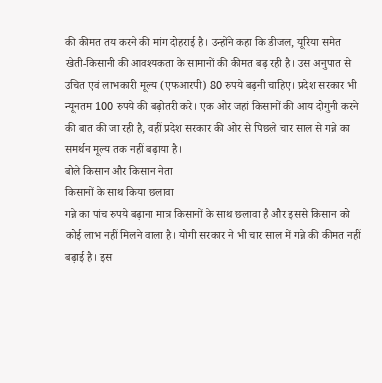की कीमत तय करने की मांग दोहराई है। उन्होंने कहा कि डीजल, यूरिया समेत खेती-किसानी की आवश्यकता के सामानों की कीमत बढ़ रही है। उस अनुपात से उचित एवं लाभकारी मूल्य (एफआरपी) 80 रुपये बढ़नी चाहिए। प्रदेश सरकार भी न्यूनतम 100 रुपये की बढ़ोतरी करे। एक ओर जहां किसानों की आय दोगुनी करने की बात की जा रही है, वहीं प्रदेश सरकार की ओर से पिछले चार साल से गन्ने का समर्थन मूल्य तक नहीं बढ़ाया है।
बोले किसान और किसान नेता
किसानों के साथ किया छलावा
गन्ने का पांच रुपये बढ़ाना मात्र किसानों के साथ छलावा है और इससे किसान को कोई लाभ नहीं मिलने वाला है। योगी सरकार ने भी चार साल में गन्ने की कीमत नहीं बढ़ाई है। इस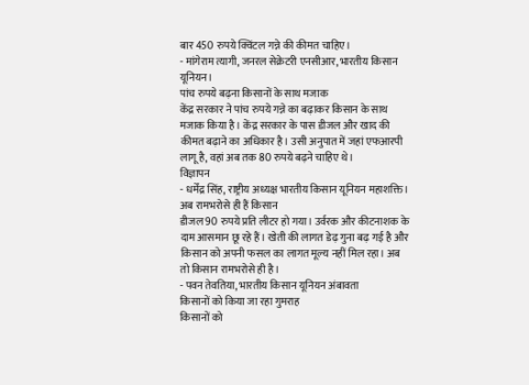बार 450 रुपये क्विंटल गन्ने की कीमत चाहिए।
- मांगेराम त्यागी, जनरल सेक्रेटरी एनसीआर, भारतीय किसान यूनियन।
पांच रुपये बढ़ना किसानों के साथ मजाक
केंद्र सरकार ने पांच रुपये गन्ने का बढ़ाकर किसान के साथ मजाक किया है। केंद्र सरकार के पास डीजल और खाद की कीमत बढ़ाने का अधिकार है। उसी अनुपात में जहां एफआरपी लागू है, वहां अब तक 80 रुपये बढ़ने चाहिए थे।
विज्ञापन
- धर्मेंद्र सिंह, राष्ट्रीय अध्यक्ष भारतीय किसान यूनियन महाशक्ति।
अब रामभरोसे ही हैं किसान
डीजल 90 रुपये प्रति लीटर हो गया। उर्वरक और कीटनाशक के दाम आसमान छू रहे हैं। खेती की लागत डेढ़ गुना बढ़ गई है और किसान को अपनी फसल का लागत मूल्य नहीं मिल रहा। अब तो किसान रामभरोसे ही है।
- पवन तेवतिया, भारतीय किसान यूनियन अंबावता
किसानों को किया जा रहा गुमराह
किसानों को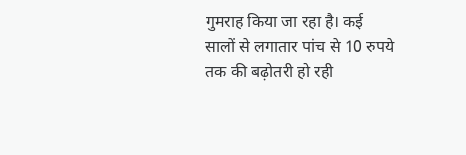गुमराह किया जा रहा है। कई सालों से लगातार पांच से 10 रुपये तक की बढ़ोतरी हो रही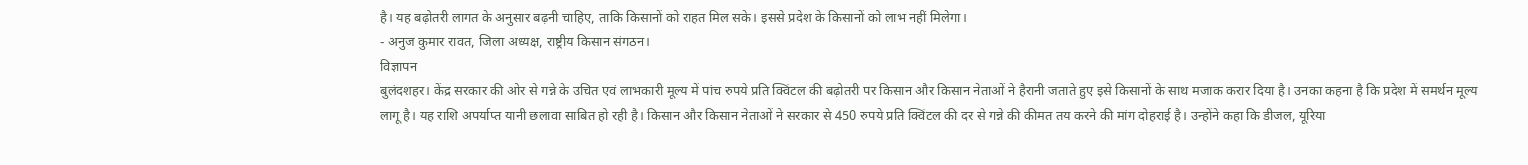है। यह बढ़ोतरी लागत के अनुसार बढ़नी चाहिए, ताकि किसानों को राहत मिल सके। इससे प्रदेश के किसानों को लाभ नहीं मिलेगा।
- अनुज कुमार रावत, जिला अध्यक्ष, राष्ट्रीय किसान संगठन।
विज्ञापन
बुलंदशहर। केंद्र सरकार की ओर से गन्ने के उचित एवं लाभकारी मूल्य में पांच रुपये प्रति क्विंटल की बढ़ोतरी पर किसान और किसान नेताओं ने हैरानी जताते हुए इसे किसानों के साथ मजाक करार दिया है। उनका कहना है कि प्रदेश में समर्थन मूल्य लागू है। यह राशि अपर्याप्त यानी छलावा साबित हो रही है। किसान और किसान नेताओं ने सरकार से 450 रुपये प्रति क्विंटल की दर से गन्ने की कीमत तय करने की मांग दोहराई है। उन्होंने कहा कि डीजल, यूरिया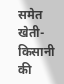समेत खेती-किसानी की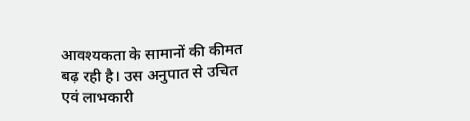आवश्यकता के सामानों की कीमत बढ़ रही है। उस अनुपात से उचित एवं लाभकारी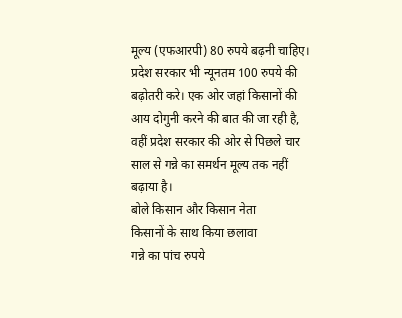मूल्य (एफआरपी) 80 रुपये बढ़नी चाहिए। प्रदेश सरकार भी न्यूनतम 100 रुपये की बढ़ोतरी करे। एक ओर जहां किसानों की आय दोगुनी करने की बात की जा रही है, वहीं प्रदेश सरकार की ओर से पिछले चार साल से गन्ने का समर्थन मूल्य तक नहीं बढ़ाया है।
बोले किसान और किसान नेता
किसानों के साथ किया छलावा
गन्ने का पांच रुपये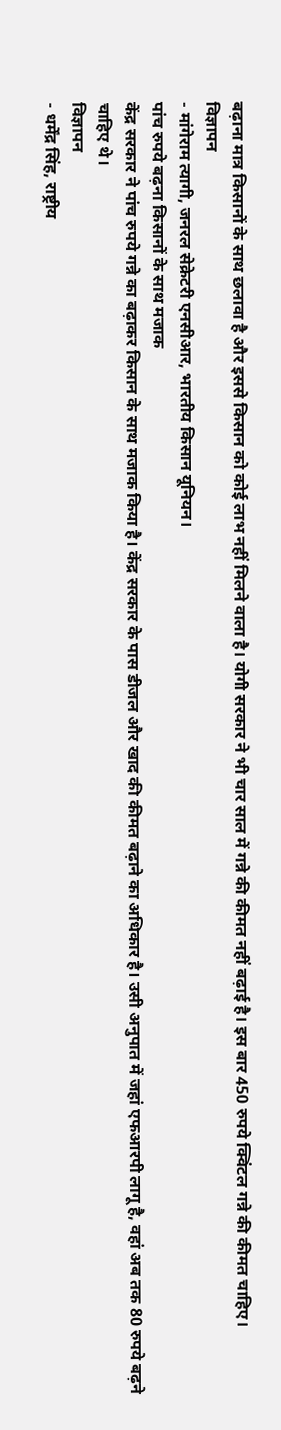बढ़ाना मात्र किसानों के साथ छलावा है और इससे किसान को कोई लाभ नहीं मिलने वाला है। योगी सरकार ने भी चार साल में गन्ने की कीमत नहीं बढ़ाई है। इस बार 450 रुपये क्विंटल गन्ने की कीमत चाहिए।
विज्ञापन
- मांगेराम त्यागी, जनरल सेक्रेटरी एनसीआर, भारतीय किसान यूनियन।
पांच रुपये बढ़ना किसानों के साथ मजाक
केंद्र सरकार ने पांच रुपये गन्ने का बढ़ाकर किसान के साथ मजाक किया है। केंद्र सरकार के पास डीजल और खाद की कीमत बढ़ाने का अधिकार है। उसी अनुपात में जहां एफआरपी लागू है, वहां अब तक 80 रुपये बढ़ने चाहिए थे।
विज्ञापन
- धर्मेंद्र सिंह, राष्ट्रीय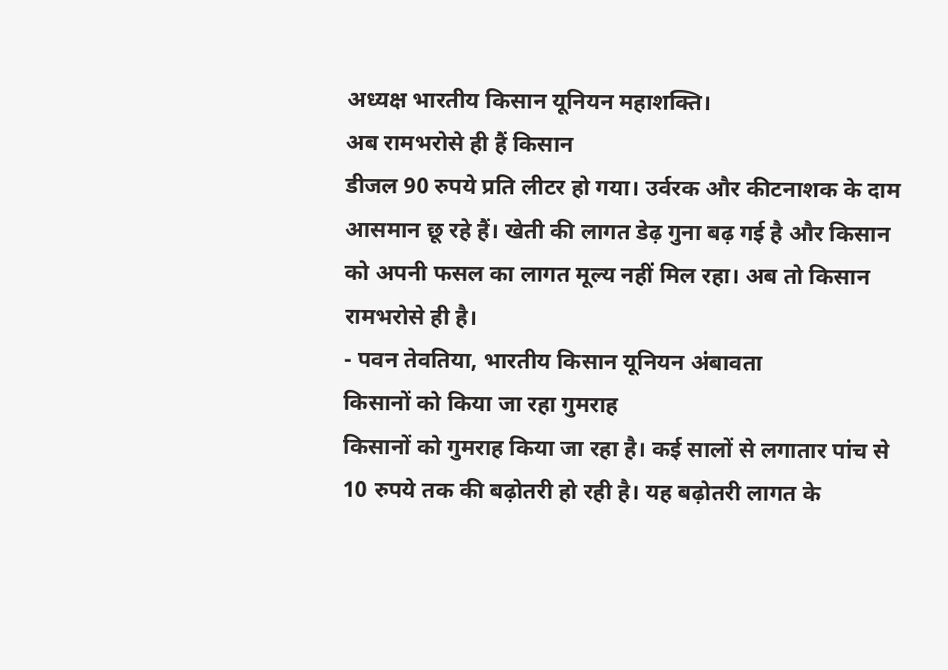अध्यक्ष भारतीय किसान यूनियन महाशक्ति।
अब रामभरोसे ही हैं किसान
डीजल 90 रुपये प्रति लीटर हो गया। उर्वरक और कीटनाशक के दाम आसमान छू रहे हैं। खेती की लागत डेढ़ गुना बढ़ गई है और किसान को अपनी फसल का लागत मूल्य नहीं मिल रहा। अब तो किसान रामभरोसे ही है।
- पवन तेवतिया, भारतीय किसान यूनियन अंबावता
किसानों को किया जा रहा गुमराह
किसानों को गुमराह किया जा रहा है। कई सालों से लगातार पांच से 10 रुपये तक की बढ़ोतरी हो रही है। यह बढ़ोतरी लागत के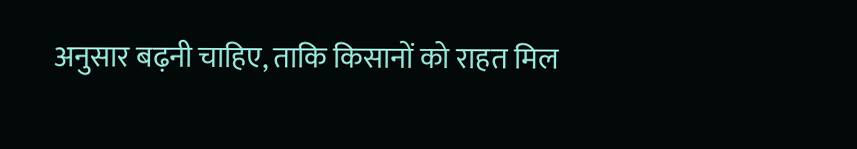अनुसार बढ़नी चाहिए, ताकि किसानों को राहत मिल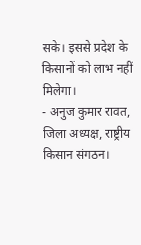सके। इससे प्रदेश के किसानों को लाभ नहीं मिलेगा।
- अनुज कुमार रावत, जिला अध्यक्ष, राष्ट्रीय किसान संगठन।